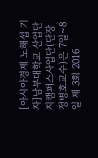[아시아경제 노해섭 기자]남부대학교 산업단지캠퍼스사업단(단장 정병호교수)은 7일~8일 제 3회 2016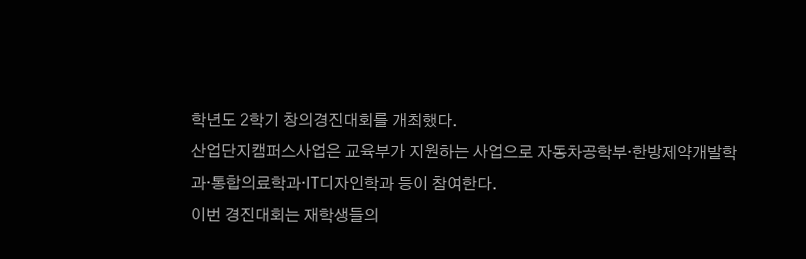학년도 2학기 창의경진대회를 개최했다.
산업단지캠퍼스사업은 교육부가 지원하는 사업으로 자동차공학부·한방제약개발학과·통합의료학과·IT디자인학과 등이 참여한다.
이번 경진대회는 재학생들의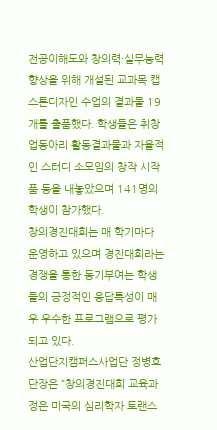전공이해도와 창의력·실무능력 향상을 위해 개설된 교과목 캡스톤디자인 수업의 결과물 19개를 출품했다. 학생들은 취창업동아리 활동결과물과 자율적인 스터디 소모임의 창작 시작품 등을 내놓았으며 141명의 학생이 참가했다.
창의경진대회는 매 학기마다 운영하고 있으며 경진대회라는 경쟁을 통한 동기부여는 학생들의 긍정적인 응답특성이 매우 우수한 프로그램으로 평가되고 있다.
산업단지캠퍼스사업단 정병호 단장은 “창의경진대회 교육과정은 미국의 심리학자 토랜스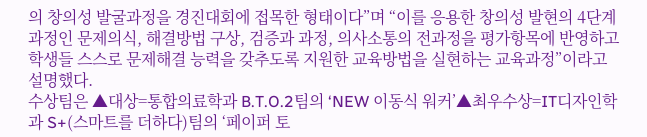의 창의성 발굴과정을 경진대회에 접목한 형태이다”며 “이를 응용한 창의성 발현의 4단계 과정인 문제의식, 해결방법 구상, 검증과 과정, 의사소통의 전과정을 평가항목에 반영하고 학생들 스스로 문제해결 능력을 갖추도록 지원한 교육방법을 실현하는 교육과정”이라고 설명했다.
수상팀은 ▲대상=통합의료학과 B.T.O.2팀의 ‘NEW 이동식 워커’▲최우수상=IT디자인학과 S+(스마트를 더하다)팀의 ‘페이퍼 토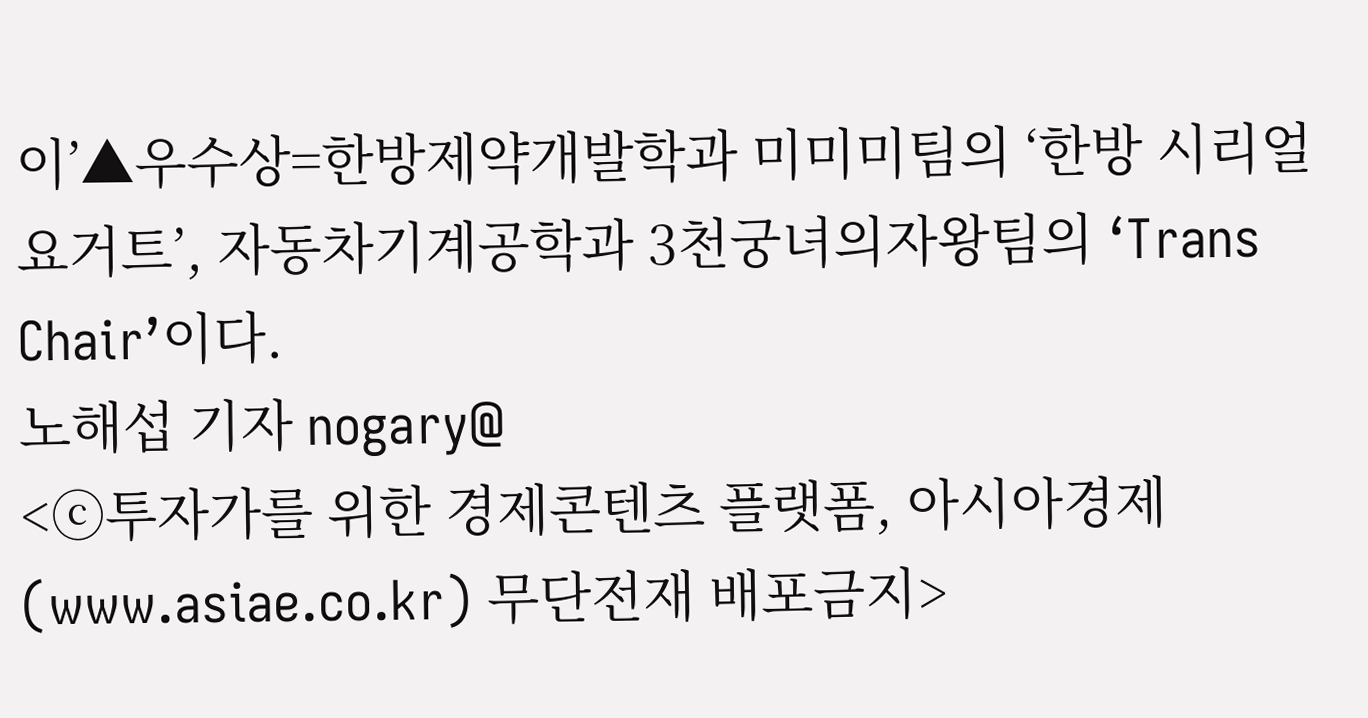이’▲우수상=한방제약개발학과 미미미팀의 ‘한방 시리얼 요거트’, 자동차기계공학과 3천궁녀의자왕팀의 ‘Trans Chair’이다.
노해섭 기자 nogary@
<ⓒ투자가를 위한 경제콘텐츠 플랫폼, 아시아경제(www.asiae.co.kr) 무단전재 배포금지>